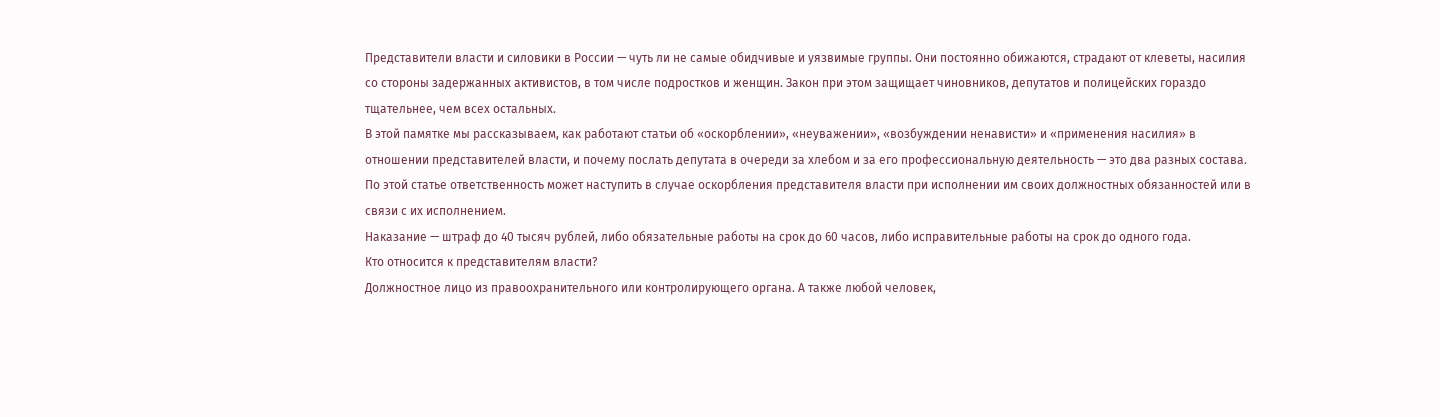Представители власти и силовики в России — чуть ли не самые обидчивые и уязвимые группы. Они постоянно обижаются, страдают от клеветы, насилия со стороны задержанных активистов, в том числе подростков и женщин. Закон при этом защищает чиновников, депутатов и полицейских гораздо тщательнее, чем всех остальных.
В этой памятке мы рассказываем, как работают статьи об «оскорблении», «неуважении», «возбуждении ненависти» и «применения насилия» в отношении представителей власти, и почему послать депутата в очереди за хлебом и за его профессиональную деятельность — это два разных состава.
По этой статье ответственность может наступить в случае оскорбления представителя власти при исполнении им своих должностных обязанностей или в связи с их исполнением.
Наказание — штраф до 40 тысяч рублей, либо обязательные работы на срок до 60 часов, либо исправительные работы на срок до одного года.
Кто относится к представителям власти?
Должностное лицо из правоохранительного или контролирующего органа. А также любой человек,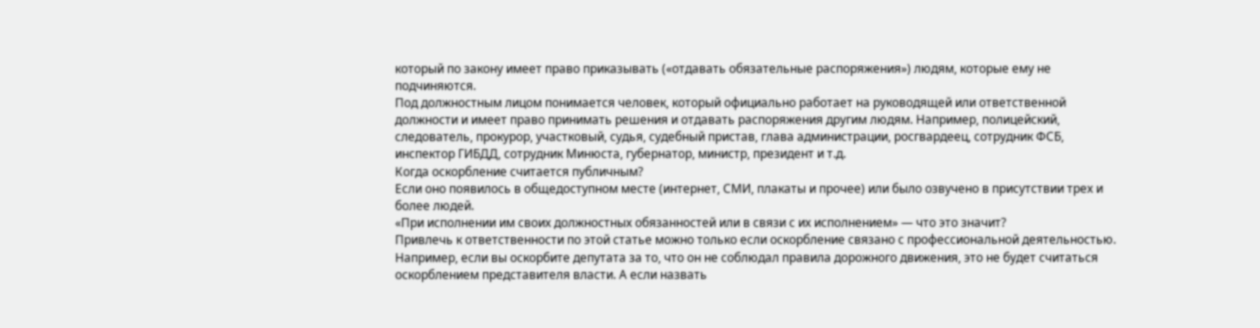который по закону имеет право приказывать («отдавать обязательные распоряжения») людям, которые ему не подчиняются.
Под должностным лицом понимается человек, который официально работает на руководящей или ответственной должности и имеет право принимать решения и отдавать распоряжения другим людям. Например, полицейский, следователь, прокурор, участковый, судья, судебный пристав, глава администрации, росгвардеец, сотрудник ФСБ, инспектор ГИБДД, сотрудник Минюста, губернатор, министр, президент и т.д.
Когда оскорбление считается публичным?
Если оно появилось в общедоступном месте (интернет, СМИ, плакаты и прочее) или было озвучено в присутствии трех и более людей.
«При исполнении им своих должностных обязанностей или в связи с их исполнением» — что это значит?
Привлечь к ответственности по этой статье можно только если оскорбление связано с профессиональной деятельностью. Например, если вы оскорбите депутата за то, что он не соблюдал правила дорожного движения, это не будет считаться оскорблением представителя власти. А если назвать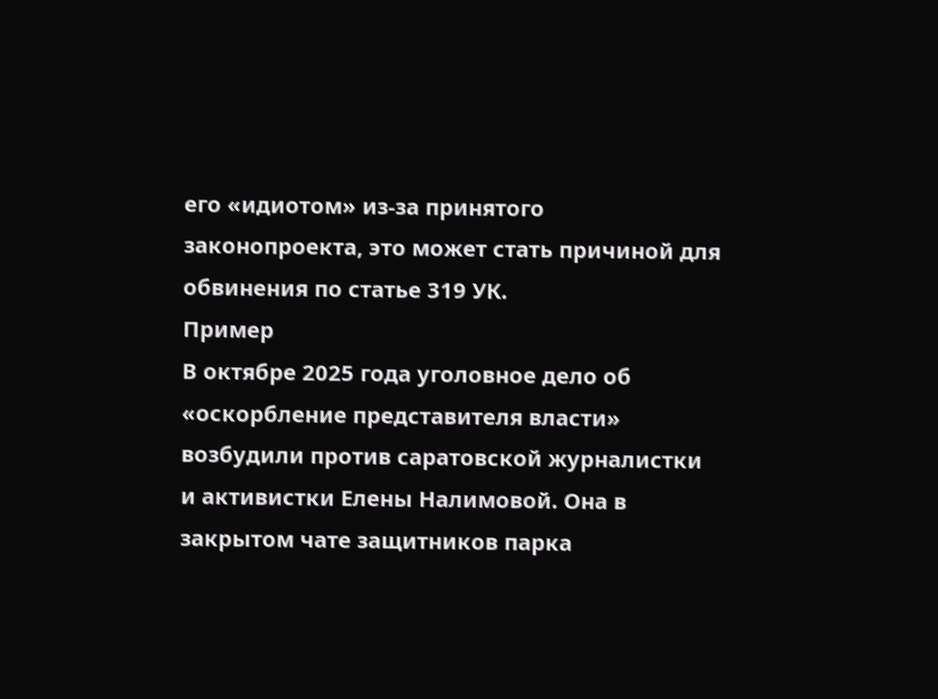его «идиотом» из-за принятого законопроекта, это может стать причиной для обвинения по статье 319 УК.
Пример
В октябре 2025 года уголовное дело об «оскорбление представителя власти» возбудили против саратовской журналистки и активистки Елены Налимовой. Она в закрытом чате защитников парка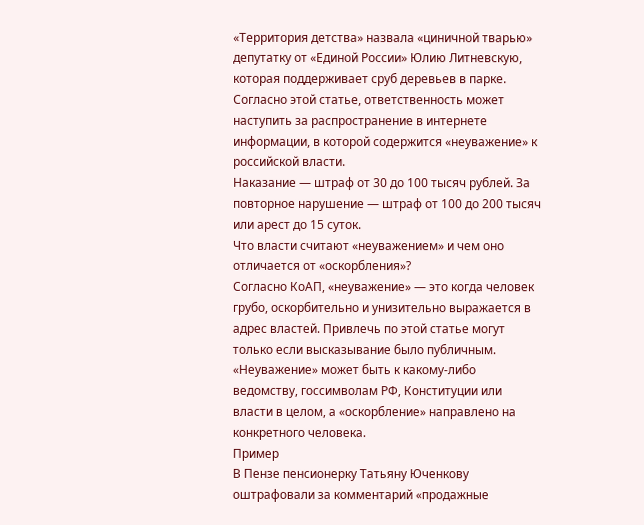«Территория детства» назвала «циничной тварью» депутатку от «Единой России» Юлию Литневскую, которая поддерживает сруб деревьев в парке.
Согласно этой статье, ответственность может наступить за распространение в интернете информации, в которой содержится «неуважение» к российской власти.
Наказание — штраф от 30 до 100 тысяч рублей. За повторное нарушение — штраф от 100 до 200 тысяч или арест до 15 суток.
Что власти считают «неуважением» и чем оно отличается от «оскорбления»?
Согласно КоАП, «неуважение» — это когда человек грубо, оскорбительно и унизительно выражается в адрес властей. Привлечь по этой статье могут только если высказывание было публичным.
«Неуважение» может быть к какому-либо ведомству, госсимволам РФ, Конституции или власти в целом, а «оскорбление» направлено на конкретного человека.
Пример
В Пензе пенсионерку Татьяну Юченкову оштрафовали за комментарий «продажные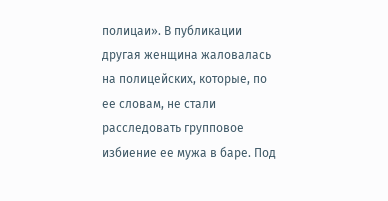полицаи». В публикации другая женщина жаловалась на полицейских, которые, по ее словам, не стали расследовать групповое избиение ее мужа в баре. Под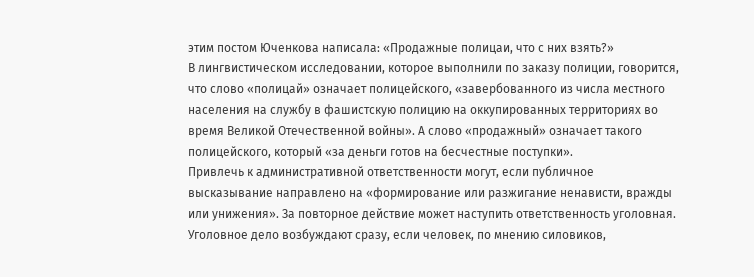этим постом Юченкова написала: «Продажные полицаи, что с них взять?»
В лингвистическом исследовании, которое выполнили по заказу полиции, говорится, что слово «полицай» означает полицейского, «завербованного из числа местного населения на службу в фашистскую полицию на оккупированных территориях во время Великой Отечественной войны». А слово «продажный» означает такого полицейского, который «за деньги готов на бесчестные поступки».
Привлечь к административной ответственности могут, если публичное высказывание направлено на «формирование или разжигание ненависти, вражды или унижения». За повторное действие может наступить ответственность уголовная. Уголовное дело возбуждают сразу, если человек, по мнению силовиков,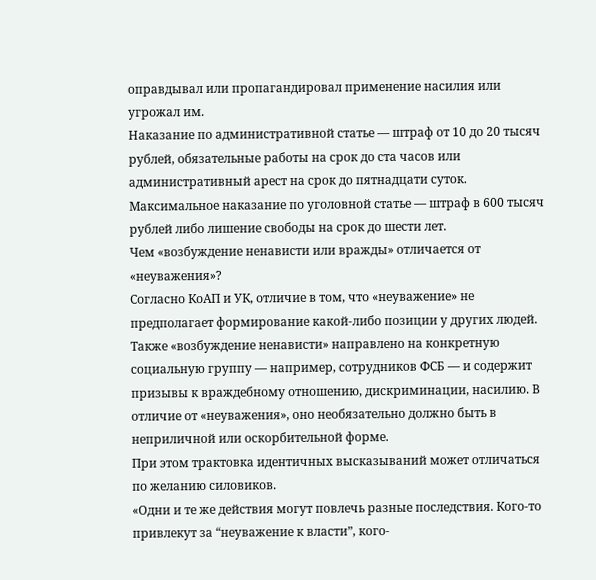оправдывал или пропагандировал применение насилия или угрожал им.
Наказание по административной статье — штраф от 10 до 20 тысяч рублей, обязательные работы на срок до ста часов или административный арест на срок до пятнадцати суток.
Максимальное наказание по уголовной статье — штраф в 600 тысяч рублей либо лишение свободы на срок до шести лет.
Чем «возбуждение ненависти или вражды» отличается от «неуважения»?
Согласно КоАП и УК, отличие в том, что «неуважение» не предполагает формирование какой-либо позиции у других людей. Также «возбуждение ненависти» направлено на конкретную социальную группу — например, сотрудников ФСБ — и содержит призывы к враждебному отношению, дискриминации, насилию. В отличие от «неуважения», оно необязательно должно быть в неприличной или оскорбительной форме.
При этом трактовка идентичных высказываний может отличаться по желанию силовиков.
«Одни и те же действия могут повлечь разные последствия. Кого-то привлекут за “неуважение к власти”, кого-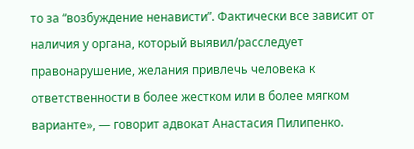то за “возбуждение ненависти”. Фактически все зависит от наличия у органа, который выявил/расследует правонарушение, желания привлечь человека к ответственности в более жестком или в более мягком варианте», — говорит адвокат Анастасия Пилипенко.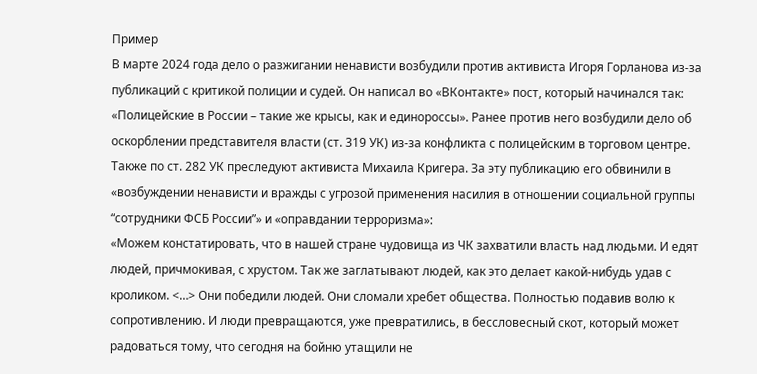Пример
В марте 2024 года дело о разжигании ненависти возбудили против активиста Игоря Горланова из-за публикаций с критикой полиции и судей. Он написал во «ВКонтакте» пост, который начинался так: «Полицейские в России – такие же крысы, как и единороссы». Ранее против него возбудили дело об оскорблении представителя власти (ст. 319 УК) из-за конфликта с полицейским в торговом центре.
Также по ст. 282 УК преследуют активиста Михаила Кригера. За эту публикацию его обвинили в «возбуждении ненависти и вражды с угрозой применения насилия в отношении социальной группы “сотрудники ФСБ России”» и «оправдании терроризма»:
«Можем констатировать, что в нашей стране чудовища из ЧК захватили власть над людьми. И едят людей, причмокивая, с хрустом. Так же заглатывают людей, как это делает какой-нибудь удав с кроликом. <…> Они победили людей. Они сломали хребет общества. Полностью подавив волю к сопротивлению. И люди превращаются, уже превратились, в бессловесный скот, который может радоваться тому, что сегодня на бойню утащили не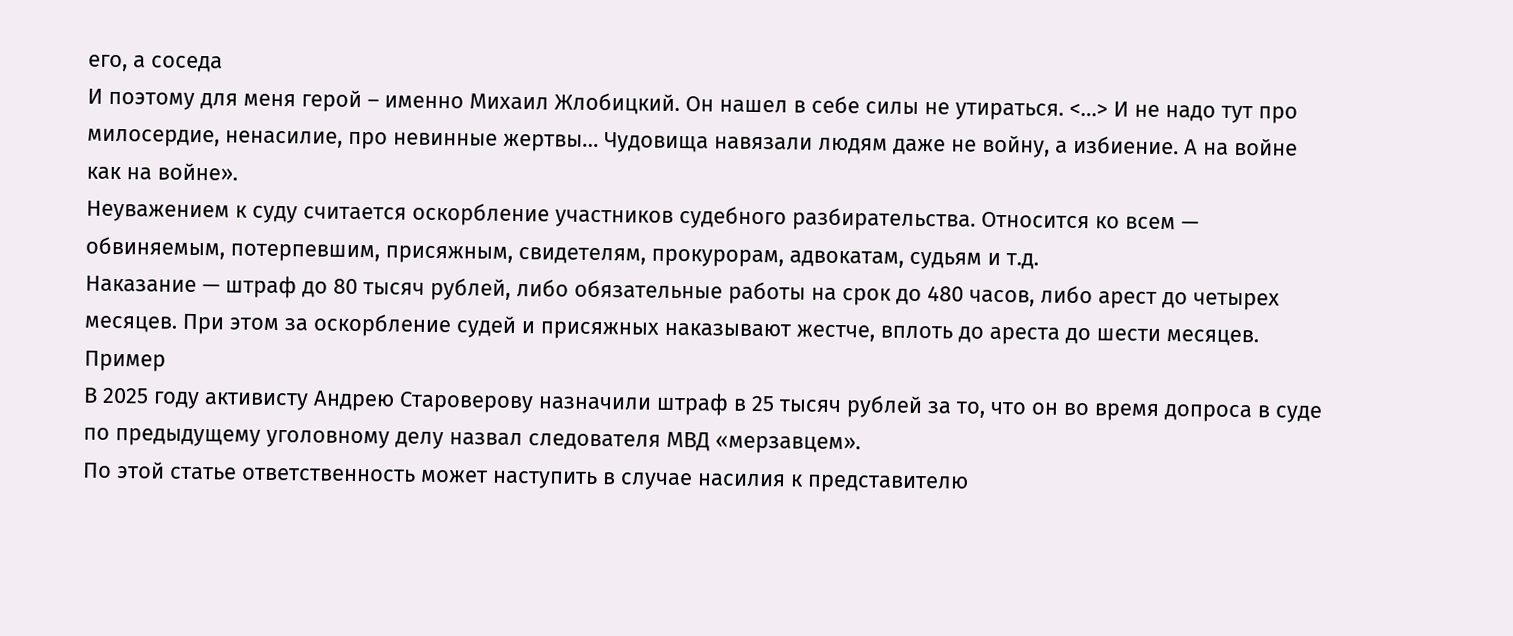его, а соседа
И поэтому для меня герой – именно Михаил Жлобицкий. Он нашел в себе силы не утираться. <…> И не надо тут про милосердие, ненасилие, про невинные жертвы… Чудовища навязали людям даже не войну, а избиение. А на войне как на войне».
Неуважением к суду считается оскорбление участников судебного разбирательства. Относится ко всем — обвиняемым, потерпевшим, присяжным, свидетелям, прокурорам, адвокатам, судьям и т.д.
Наказание — штраф до 80 тысяч рублей, либо обязательные работы на срок до 480 часов, либо арест до четырех месяцев. При этом за оскорбление судей и присяжных наказывают жестче, вплоть до ареста до шести месяцев.
Пример
В 2025 году активисту Андрею Староверову назначили штраф в 25 тысяч рублей за то, что он во время допроса в суде по предыдущему уголовному делу назвал следователя МВД «мерзавцем».
По этой статье ответственность может наступить в случае насилия к представителю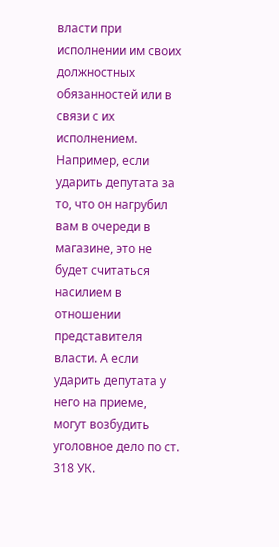власти при исполнении им своих должностных обязанностей или в связи с их исполнением.
Например, если ударить депутата за то, что он нагрубил вам в очереди в магазине, это не будет считаться насилием в отношении представителя власти. А если ударить депутата у него на приеме, могут возбудить уголовное дело по ст. 318 УК.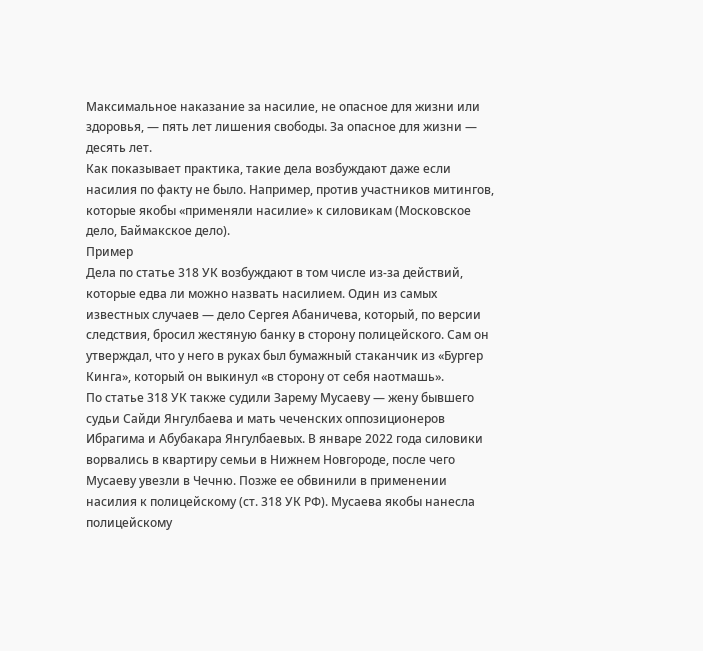Максимальное наказание за насилие, не опасное для жизни или здоровья, — пять лет лишения свободы. За опасное для жизни — десять лет.
Как показывает практика, такие дела возбуждают даже если насилия по факту не было. Например, против участников митингов, которые якобы «применяли насилие» к силовикам (Московское дело, Баймакское дело).
Пример
Дела по статье 318 УК возбуждают в том числе из-за действий, которые едва ли можно назвать насилием. Один из самых известных случаев — дело Сергея Абаничева, который, по версии следствия, бросил жестяную банку в сторону полицейского. Сам он утверждал, что у него в руках был бумажный стаканчик из «Бургер Кинга», который он выкинул «в сторону от себя наотмашь».
По статье 318 УК также судили Зарему Мусаеву — жену бывшего судьи Сайди Янгулбаева и мать чеченских оппозиционеров Ибрагима и Абубакара Янгулбаевых. В январе 2022 года силовики ворвались в квартиру семьи в Нижнем Новгороде, после чего Мусаеву увезли в Чечню. Позже ее обвинили в применении насилия к полицейскому (ст. 318 УК РФ). Мусаева якобы нанесла полицейскому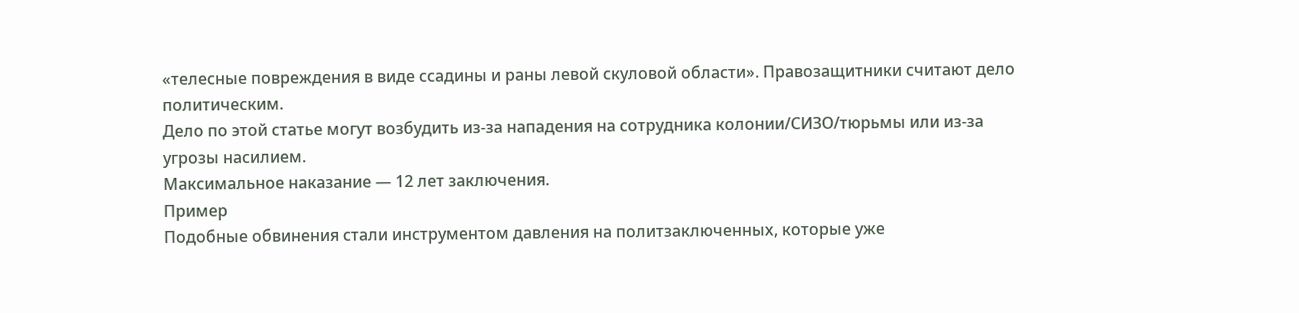«телесные повреждения в виде ссадины и раны левой скуловой области». Правозащитники считают дело политическим.
Дело по этой статье могут возбудить из-за нападения на сотрудника колонии/СИЗО/тюрьмы или из-за угрозы насилием.
Максимальное наказание — 12 лет заключения.
Пример
Подобные обвинения стали инструментом давления на политзаключенных, которые уже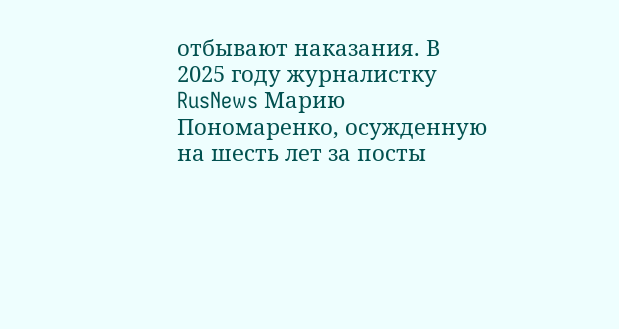отбывают наказания. В 2025 году журналистку RusNews Марию Пономаренко, осужденную на шесть лет за посты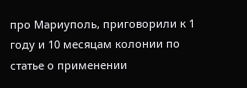про Мариуполь, приговорили к 1 году и 10 месяцам колонии по статье о применении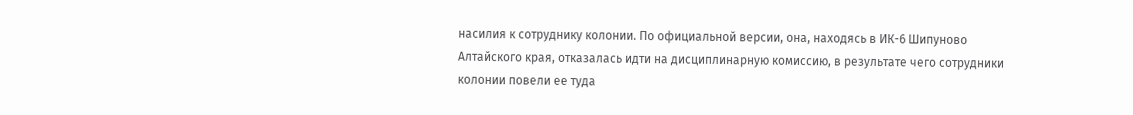насилия к сотруднику колонии. По официальной версии, она, находясь в ИК-6 Шипуново Алтайского края, отказалась идти на дисциплинарную комиссию, в результате чего сотрудники колонии повели ее туда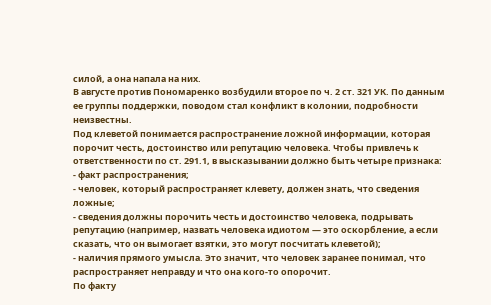силой, а она напала на них.
В августе против Пономаренко возбудили второе по ч. 2 ст. 321 УК. По данным ее группы поддержки, поводом стал конфликт в колонии, подробности неизвестны.
Под клеветой понимается распространение ложной информации, которая порочит честь, достоинство или репутацию человека. Чтобы привлечь к ответственности по ст. 291.1, в высказывании должно быть четыре признака:
- факт распространения;
- человек, который распространяет клевету, должен знать, что сведения ложные;
- сведения должны порочить честь и достоинство человека, подрывать репутацию (например, назвать человека идиотом — это оскорбление, а если сказать, что он вымогает взятки, это могут посчитать клеветой);
- наличия прямого умысла. Это значит, что человек заранее понимал, что распространяет неправду и что она кого-то опорочит.
По факту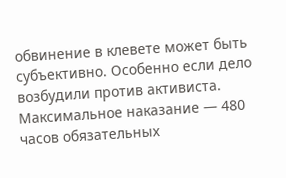обвинение в клевете может быть субъективно. Особенно если дело возбудили против активиста.
Максимальное наказание — 480 часов обязательных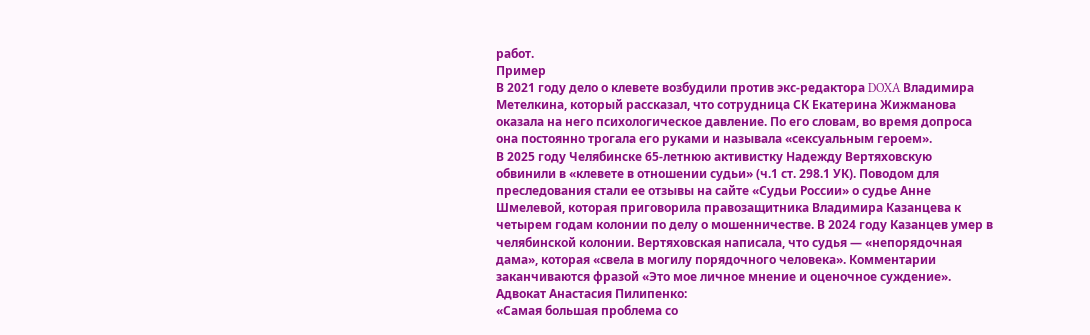работ.
Пример
В 2021 году дело о клевете возбудили против экс-редактора DOXA Владимира Метелкина, который рассказал, что сотрудница СК Екатерина Жижманова оказала на него психологическое давление. По его словам, во время допроса она постоянно трогала его руками и называла «сексуальным героем».
В 2025 году Челябинске 65-летнюю активистку Надежду Вертяховскую обвинили в «клевете в отношении судьи» (ч.1 ст. 298.1 УК). Поводом для преследования стали ее отзывы на сайте «Судьи России» о судье Анне Шмелевой, которая приговорила правозащитника Владимира Казанцева к четырем годам колонии по делу о мошенничестве. В 2024 году Казанцев умер в челябинской колонии. Вертяховская написала, что судья — «непорядочная дама», которая «свела в могилу порядочного человека». Комментарии заканчиваются фразой «Это мое личное мнение и оценочное суждение».
Адвокат Анастасия Пилипенко:
«Самая большая проблема со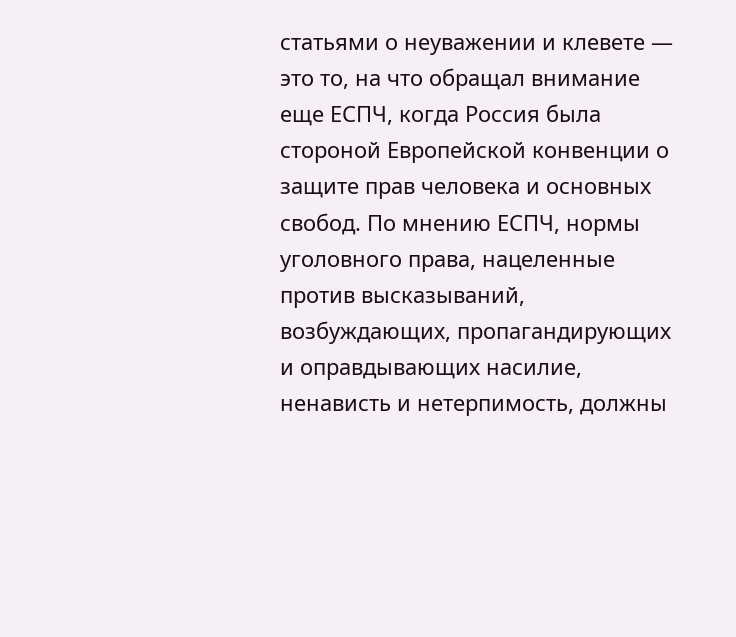статьями о неуважении и клевете — это то, на что обращал внимание еще ЕСПЧ, когда Россия была стороной Европейской конвенции о защите прав человека и основных свобод. По мнению ЕСПЧ, нормы уголовного права, нацеленные против высказываний, возбуждающих, пропагандирующих и оправдывающих насилие, ненависть и нетерпимость, должны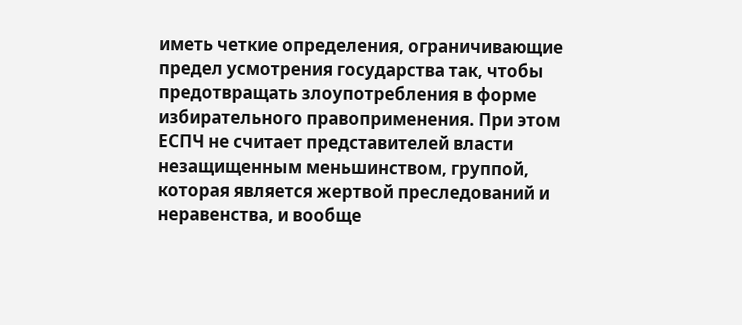иметь четкие определения, ограничивающие предел усмотрения государства так, чтобы предотвращать злоупотребления в форме избирательного правоприменения. При этом ЕСПЧ не считает представителей власти незащищенным меньшинством, группой, которая является жертвой преследований и неравенства, и вообще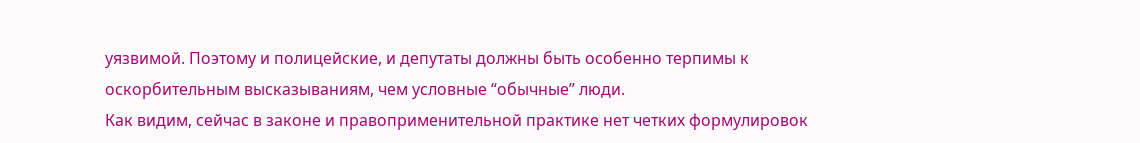уязвимой. Поэтому и полицейские, и депутаты должны быть особенно терпимы к оскорбительным высказываниям, чем условные “обычные” люди.
Как видим, сейчас в законе и правоприменительной практике нет четких формулировок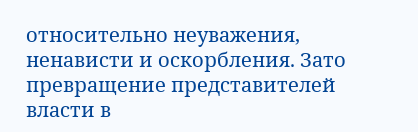относительно неуважения, ненависти и оскорбления. Зато превращение представителей власти в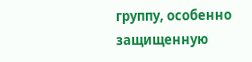группу, особенно защищенную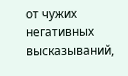от чужих негативных высказываний,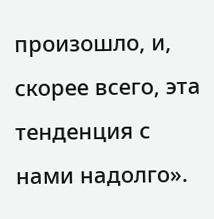произошло, и, скорее всего, эта тенденция с нами надолго».